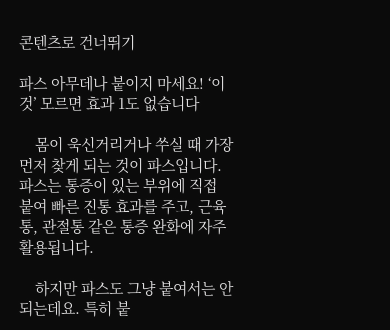콘텐츠로 건너뛰기

파스 아무데나 붙이지 마세요! ‘이것’ 모르면 효과 1도 없습니다

    몸이 욱신거리거나 쑤실 때 가장 먼저 찾게 되는 것이 파스입니다. 파스는 통증이 있는 부위에 직접 붙여 빠른 진통 효과를 주고, 근육통, 관절통 같은 통증 완화에 자주 활용됩니다.

    하지만 파스도 그냥 붙여서는 안 되는데요. 특히 붙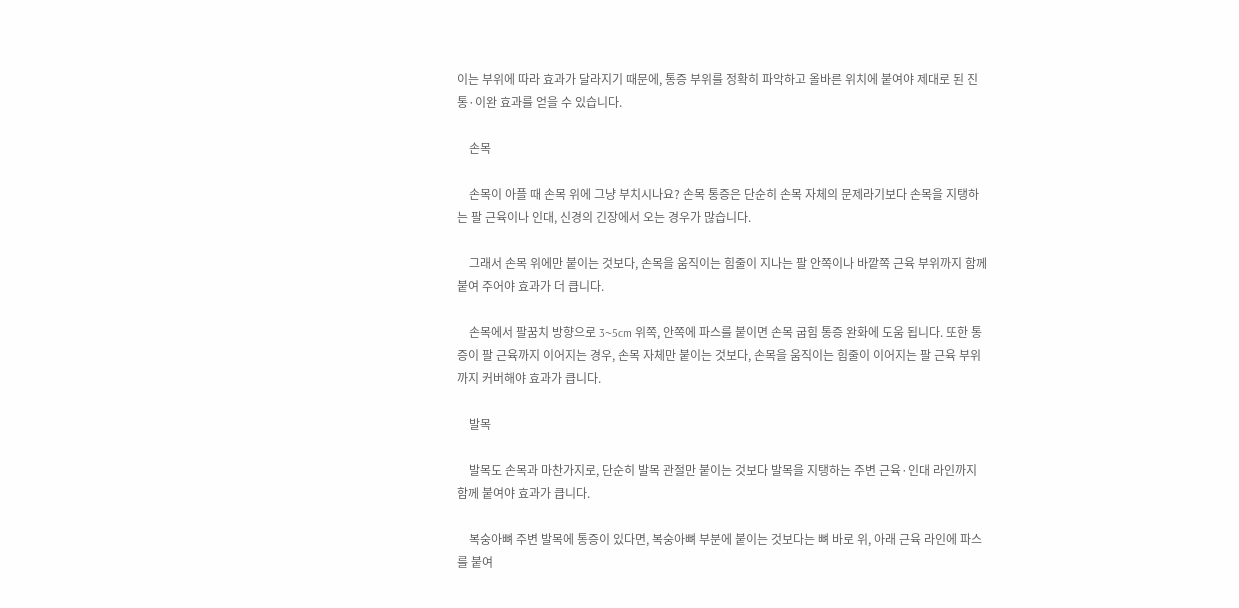이는 부위에 따라 효과가 달라지기 때문에, 통증 부위를 정확히 파악하고 올바른 위치에 붙여야 제대로 된 진통·이완 효과를 얻을 수 있습니다.

    손목

    손목이 아플 때 손목 위에 그냥 부치시나요? 손목 통증은 단순히 손목 자체의 문제라기보다 손목을 지탱하는 팔 근육이나 인대, 신경의 긴장에서 오는 경우가 많습니다.

    그래서 손목 위에만 붙이는 것보다, 손목을 움직이는 힘줄이 지나는 팔 안쪽이나 바깥쪽 근육 부위까지 함께 붙여 주어야 효과가 더 큽니다.

    손목에서 팔꿈치 방향으로 3~5cm 위쪽, 안쪽에 파스를 붙이면 손목 굽힘 통증 완화에 도움 됩니다. 또한 통증이 팔 근육까지 이어지는 경우, 손목 자체만 붙이는 것보다, 손목을 움직이는 힘줄이 이어지는 팔 근육 부위까지 커버해야 효과가 큽니다.

    발목

    발목도 손목과 마찬가지로, 단순히 발목 관절만 붙이는 것보다 발목을 지탱하는 주변 근육·인대 라인까지 함께 붙여야 효과가 큽니다.

    복숭아뼈 주변 발목에 통증이 있다면, 복숭아뼈 부분에 붙이는 것보다는 뼈 바로 위, 아래 근육 라인에 파스를 붙여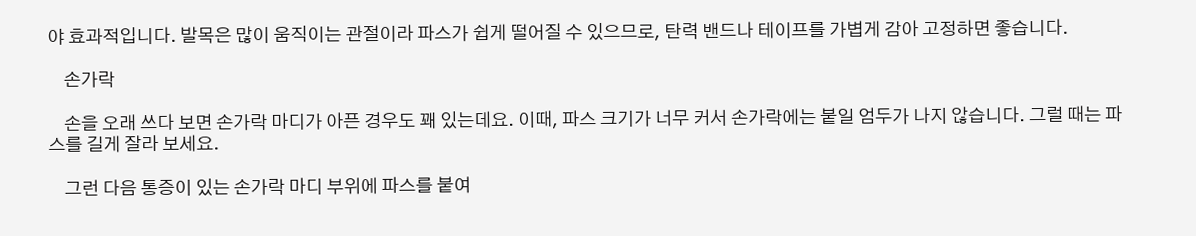야 효과적입니다. 발목은 많이 움직이는 관절이라 파스가 쉽게 떨어질 수 있으므로, 탄력 밴드나 테이프를 가볍게 감아 고정하면 좋습니다.

    손가락

    손을 오래 쓰다 보면 손가락 마디가 아픈 경우도 꽤 있는데요. 이때, 파스 크기가 너무 커서 손가락에는 붙일 엄두가 나지 않습니다. 그럴 때는 파스를 길게 잘라 보세요.

    그런 다음 통증이 있는 손가락 마디 부위에 파스를 붙여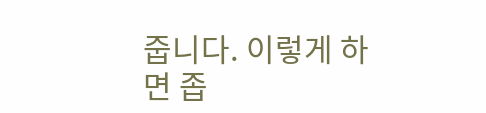줍니다. 이렇게 하면 좁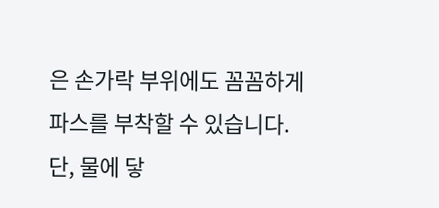은 손가락 부위에도 꼼꼼하게 파스를 부착할 수 있습니다. 단, 물에 닿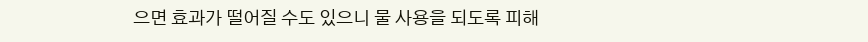으면 효과가 떨어질 수도 있으니 물 사용을 되도록 피해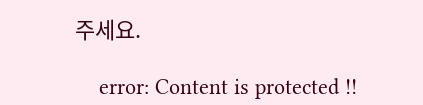주세요.

    error: Content is protected !!